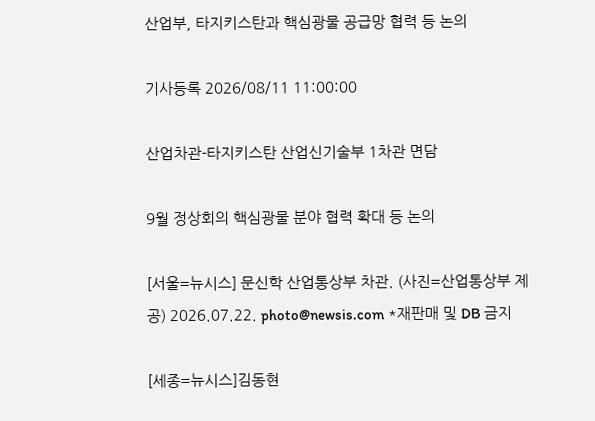산업부, 타지키스탄과 핵심광물 공급망 협력 등 논의

기사등록 2026/08/11 11:00:00

산업차관-타지키스탄 산업신기술부 1차관 면담

9월 정상회의 핵심광물 분야 협력 확대 등 논의

[서울=뉴시스] 문신학 산업통상부 차관. (사진=산업통상부 제공) 2026.07.22. photo@newsis.com *재판매 및 DB 금지

[세종=뉴시스]김동현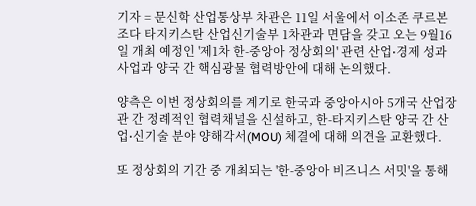기자 = 문신학 산업통상부 차관은 11일 서울에서 이소존 쿠르본조다 타지키스탄 산업신기술부 1차관과 면담을 갖고 오는 9월16일 개최 예정인 '제1차 한-중앙아 정상회의' 관련 산업⋅경제 성과사업과 양국 간 핵심광물 협력방안에 대해 논의했다.

양측은 이번 정상회의를 계기로 한국과 중앙아시아 5개국 산업장관 간 정례적인 협력채널을 신설하고, 한-타지키스탄 양국 간 산업⋅신기술 분야 양해각서(MOU) 체결에 대해 의견을 교환했다.

또 정상회의 기간 중 개최되는 '한-중앙아 비즈니스 서밋'을 통해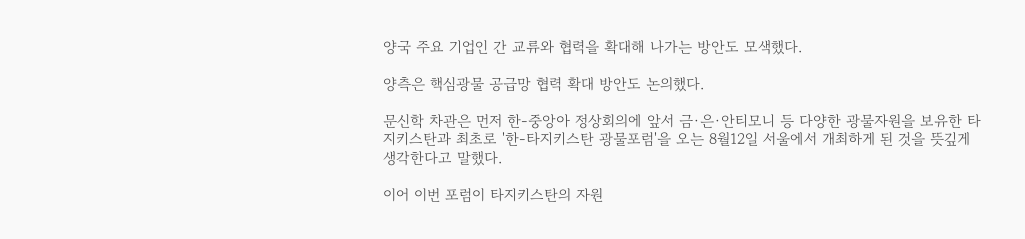양국 주요 기업인 간 교류와 협력을 확대해 나가는 방안도 모색했다.

양측은 핵심광물 공급망 협력 확대 방안도 논의했다.

문신학 차관은 먼저 한-중앙아 정상회의에 앞서 금·은·안티모니 등 다양한 광물자원을 보유한 타지키스탄과 최초로 '한-타지키스탄 광물포럼'을 오는 8월12일 서울에서 개최하게 된 것을 뜻깊게 생각한다고 말했다.

이어 이번 포럼이 타지키스탄의 자원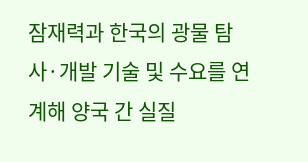잠재력과 한국의 광물 탐사·개발 기술 및 수요를 연계해 양국 간 실질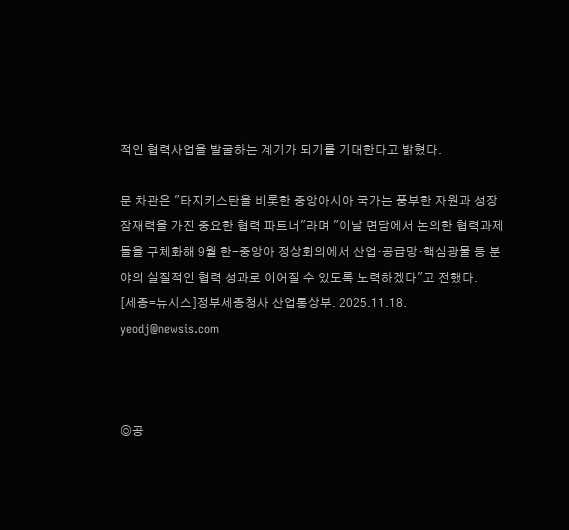적인 협력사업을 발굴하는 계기가 되기를 기대한다고 밝혔다.

문 차관은 "타지키스탄을 비롯한 중앙아시아 국가는 풍부한 자원과 성장 잠재력을 가진 중요한 협력 파트너"라며 "이날 면담에서 논의한 협력과제들을 구체화해 9월 한-중앙아 정상회의에서 산업⋅공급망⋅핵심광물 등 분야의 실질적인 협력 성과로 이어질 수 있도록 노력하겠다"고 전했다.
[세종=뉴시스]정부세종청사 산업통상부. 2025.11.18. yeodj@newsis.com



◎공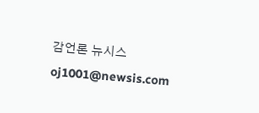감언론 뉴시스 oj1001@newsis.com